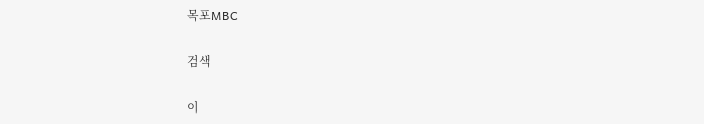목포MBC

검색

이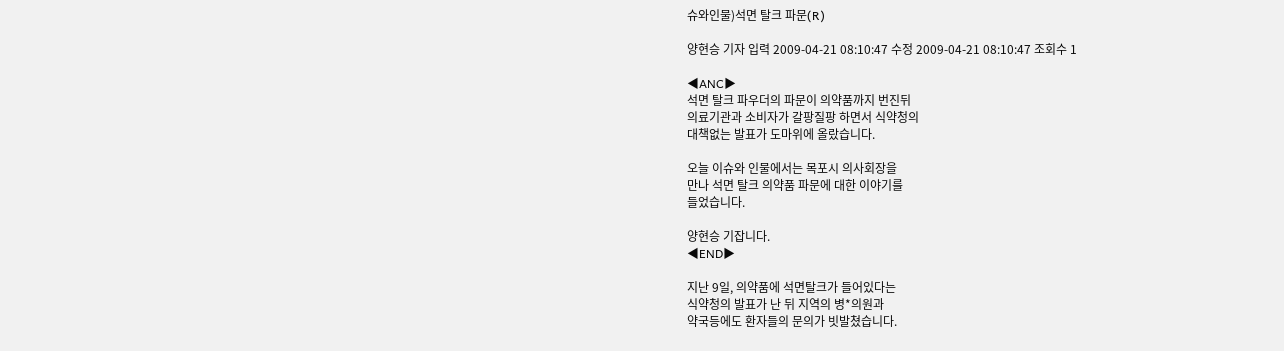슈와인물)석면 탈크 파문(R)

양현승 기자 입력 2009-04-21 08:10:47 수정 2009-04-21 08:10:47 조회수 1

◀ANC▶
석면 탈크 파우더의 파문이 의약품까지 번진뒤
의료기관과 소비자가 갈팡질팡 하면서 식약청의
대책없는 발표가 도마위에 올랐습니다.

오늘 이슈와 인물에서는 목포시 의사회장을
만나 석면 탈크 의약품 파문에 대한 이야기를
들었습니다.

양현승 기잡니다.
◀END▶

지난 9일, 의약품에 석면탈크가 들어있다는
식약청의 발표가 난 뒤 지역의 병*의원과
약국등에도 환자들의 문의가 빗발쳤습니다.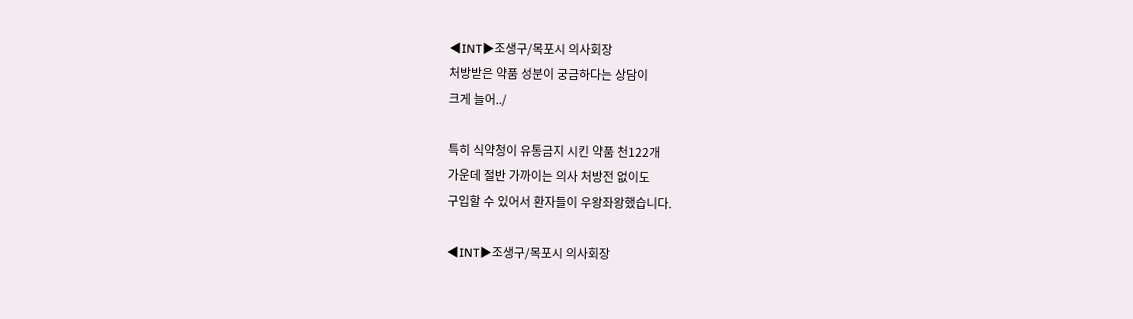◀INT▶조생구/목포시 의사회장
처방받은 약품 성분이 궁금하다는 상담이
크게 늘어../

특히 식약청이 유통금지 시킨 약품 천122개
가운데 절반 가까이는 의사 처방전 없이도
구입할 수 있어서 환자들이 우왕좌왕했습니다.

◀INT▶조생구/목포시 의사회장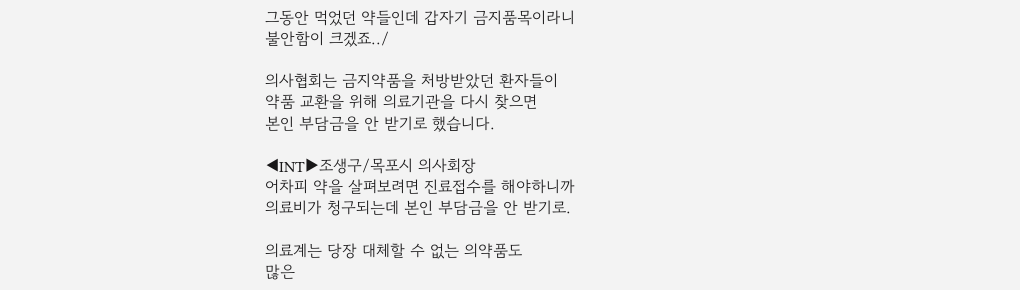그동안 먹었던 약들인데 갑자기 금지품목이라니
불안함이 크겠죠../

의사협회는 금지약품을 처방받았던 환자들이
약품 교환을 위해 의료기관을 다시 찾으면
본인 부담금을 안 받기로 했습니다.

◀INT▶조생구/목포시 의사회장
어차피 약을 살펴보려면 진료접수를 해야하니까
의료비가 청구되는데 본인 부담금을 안 받기로.

의료계는 당장 대체할 수 없는 의약품도
많은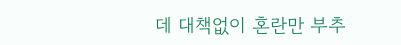데 대책없이 혼란만 부추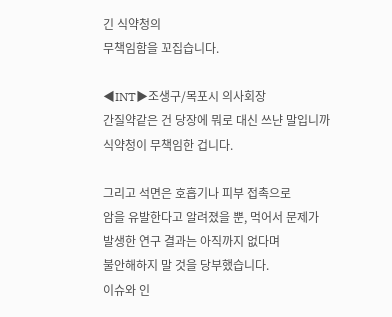긴 식약청의
무책임함을 꼬집습니다.

◀INT▶조생구/목포시 의사회장
간질약같은 건 당장에 뭐로 대신 쓰냔 말입니까
식약청이 무책임한 겁니다.

그리고 석면은 호흡기나 피부 접촉으로
암을 유발한다고 알려졌을 뿐, 먹어서 문제가
발생한 연구 결과는 아직까지 없다며
불안해하지 말 것을 당부했습니다.
이슈와 인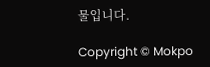물입니다.

Copyright © Mokpo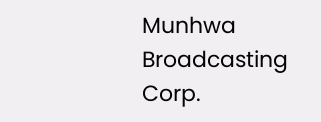Munhwa Broadcasting Corp.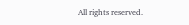All rights reserved.